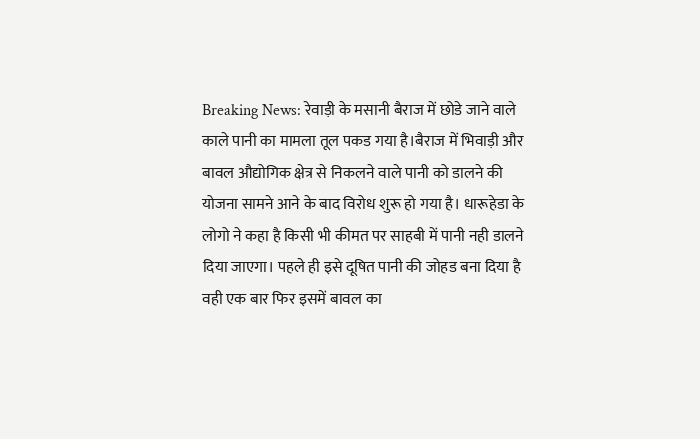Breaking News: रेवाड़ी के मसानी बैराज में छोडे जाने वाले काले पानी का मामला तूल पकड गया है।बैराज में भिवाड़ी और बावल औद्योगिक क्षेत्र से निकलने वाले पानी को डालने की योजना सामने आने के बाद विरोध शुरू हो गया है। धारूहेडा के लोगो ने कहा है किसी भी कीमत पर साहबी में पानी नही डालने दिया जाएगा। पहले ही इसे दूषित पानी की जोहड बना दिया है वही एक बार फिर इसमें बावल का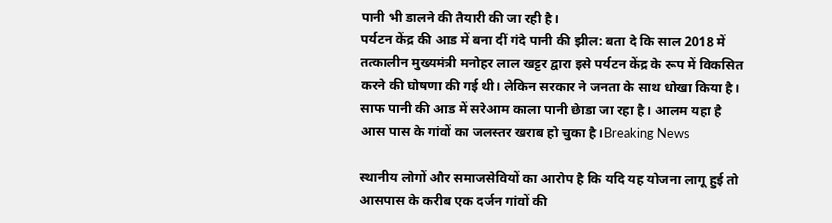पानी भी डालने की तैयारी की जा रही है।
पर्यटन केंद्र की आड में बना दीं गंदे पानी की झील: बता दे कि साल 2018 में तत्कालीन मुख्यमंत्री मनोहर लाल खट्टर द्वारा इसे पर्यटन केंद्र के रूप में विकसित करने की घोषणा की गई थी। लेकिन सरकार ने जनता के साथ धोखा किया है। साफ पानी की आड में सरेआम काला पानी छेाडा जा रहा है। आलम यहा है आस पास के गांवों का जलस्तर खराब हो चुका है।Breaking News

स्थानीय लोगों और समाजसेवियों का आरोप है कि यदि यह योजना लागू हुई तो आसपास के करीब एक दर्जन गांवों की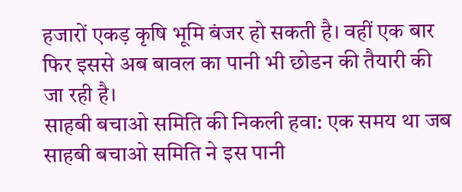हजारों एकड़ कृषि भूमि बंजर हो सकती है। वहीं एक बार फिर इससे अब बावल का पानी भी छोडन की तैयारी की जा रही है।
साहबी बचाओ समिति की निकली हवा: एक समय था जब साहबी बचाओ समिति ने इस पानी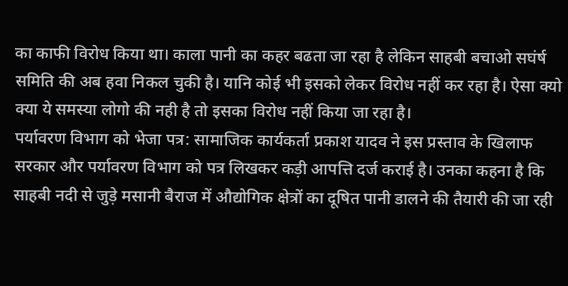का काफी विरोध किया था। काला पानी का कहर बढता जा रहा है लेकिन साहबी बचाओ सघंर्ष समिति की अब हवा निकल चुकी है। यानि कोई भी इसको लेकर विरोध नहीं कर रहा है। ऐसा क्यो क्या ये समस्या लोगो की नही है तो इसका विरोध नहीं किया जा रहा है।
पर्यावरण विभाग को भेजा पत्र: सामाजिक कार्यकर्ता प्रकाश यादव ने इस प्रस्ताव के खिलाफ सरकार और पर्यावरण विभाग को पत्र लिखकर कड़ी आपत्ति दर्ज कराई है। उनका कहना है कि साहबी नदी से जुड़े मसानी बैराज में औद्योगिक क्षेत्रों का दूषित पानी डालने की तैयारी की जा रही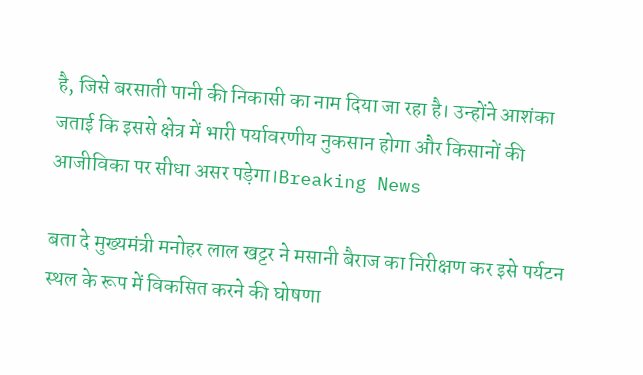है, जिसे बरसाती पानी की निकासी का नाम दिया जा रहा है। उन्होंने आशंका जताई कि इससे क्षेत्र में भारी पर्यावरणीय नुकसान होगा और किसानों की आजीविका पर सीधा असर पड़ेगा।Breaking News

बता दे मुख्यमंत्री मनोहर लाल खट्टर ने मसानी बैराज का निरीक्षण कर इसे पर्यटन स्थल के रूप में विकसित करने की घोषणा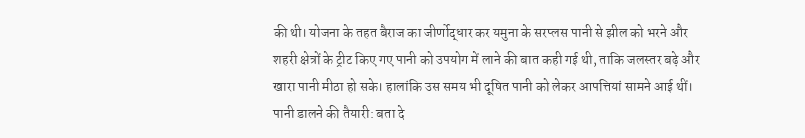की थी। योजना के तहत बैराज का जीर्णोद्धार कर यमुना के सरप्लस पानी से झील को भरने और शहरी क्षेत्रों के ट्रीट किए गए पानी को उपयोग में लाने की बात कही गई थी, ताकि जलस्तर बढ़े और खारा पानी मीठा हो सके। हालांकि उस समय भी दूषित पानी को लेकर आपत्तियां सामने आई थीं।
पानी डालने की तैयारी: बता दे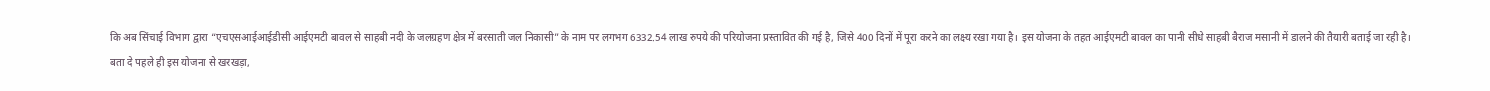कि अब सिंचाई विभाग द्वारा “एचएसआईआईडीसी आईएमटी बावल से साहबी नदी के जलग्रहण क्षेत्र में बरसाती जल निकासी” के नाम पर लगभग 6332.54 लाख रुपये की परियोजना प्रस्तावित की गई है, जिसे 400 दिनों में पूरा करने का लक्ष्य रखा गया है। इस योजना के तहत आईएमटी बावल का पानी सीधे साहबी बैराज मसानी में डालने की तैयारी बताई जा रही है।
बता दे पहले ही इस योजना से खरखड़ा,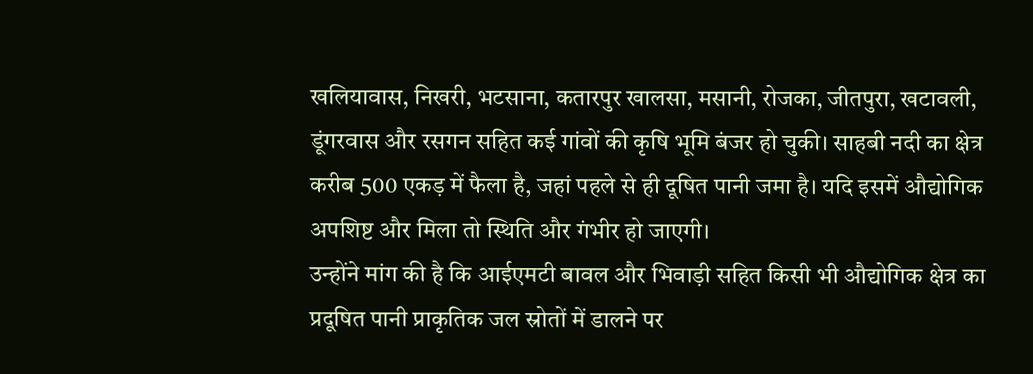खलियावास, निखरी, भटसाना, कतारपुर खालसा, मसानी, रोजका, जीतपुरा, खटावली, डूंगरवास और रसगन सहित कई गांवों की कृषि भूमि बंजर हो चुकी। साहबी नदी का क्षेत्र करीब 500 एकड़ में फैला है, जहां पहले से ही दूषित पानी जमा है। यदि इसमें औद्योगिक अपशिष्ट और मिला तो स्थिति और गंभीर हो जाएगी।
उन्होंने मांग की है कि आईएमटी बावल और भिवाड़ी सहित किसी भी औद्योगिक क्षेत्र का प्रदूषित पानी प्राकृतिक जल स्रोतों में डालने पर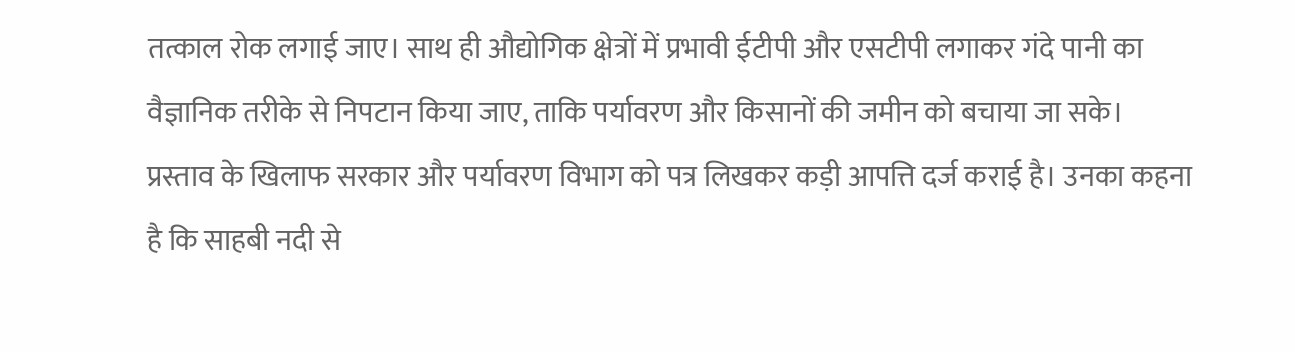तत्काल रोक लगाई जाए। साथ ही औद्योगिक क्षेत्रों में प्रभावी ईटीपी और एसटीपी लगाकर गंदे पानी का वैज्ञानिक तरीके से निपटान किया जाए, ताकि पर्यावरण और किसानों की जमीन को बचाया जा सके।
प्रस्ताव के खिलाफ सरकार और पर्यावरण विभाग को पत्र लिखकर कड़ी आपत्ति दर्ज कराई है। उनका कहना है कि साहबी नदी से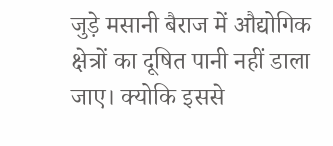जुड़े मसानी बैराज में औद्योगिक क्षेत्रों का दूषित पानी नहीं डाला जाए। क्योकि इससे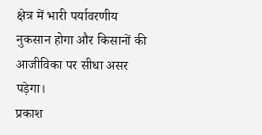क्षेत्र में भारी पर्यावरणीय नुकसान होगा और किसानों की आजीविका पर सीधा असर पड़ेगा।
प्रकाश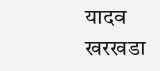यादव खरखडा